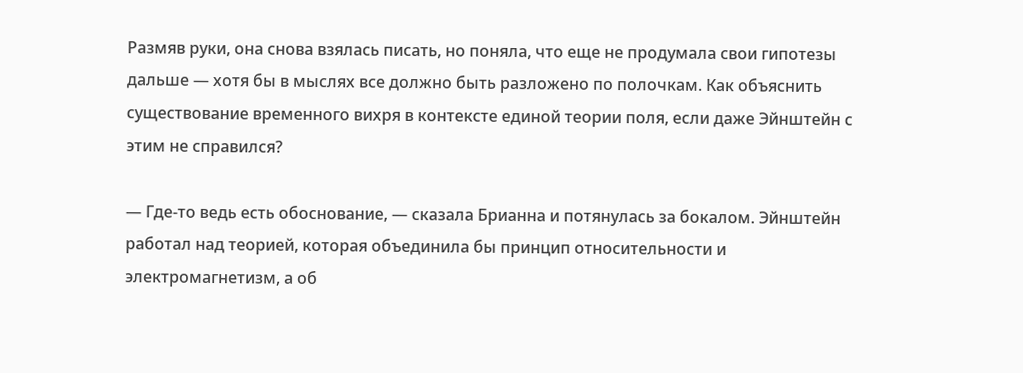Размяв руки, она снова взялась писать, но поняла, что еще не продумала свои гипотезы дальше — хотя бы в мыслях все должно быть разложено по полочкам. Как объяснить существование временного вихря в контексте единой теории поля, если даже Эйнштейн с этим не справился?

— Где-то ведь есть обоснование, — сказала Брианна и потянулась за бокалом. Эйнштейн работал над теорией, которая объединила бы принцип относительности и электромагнетизм, а об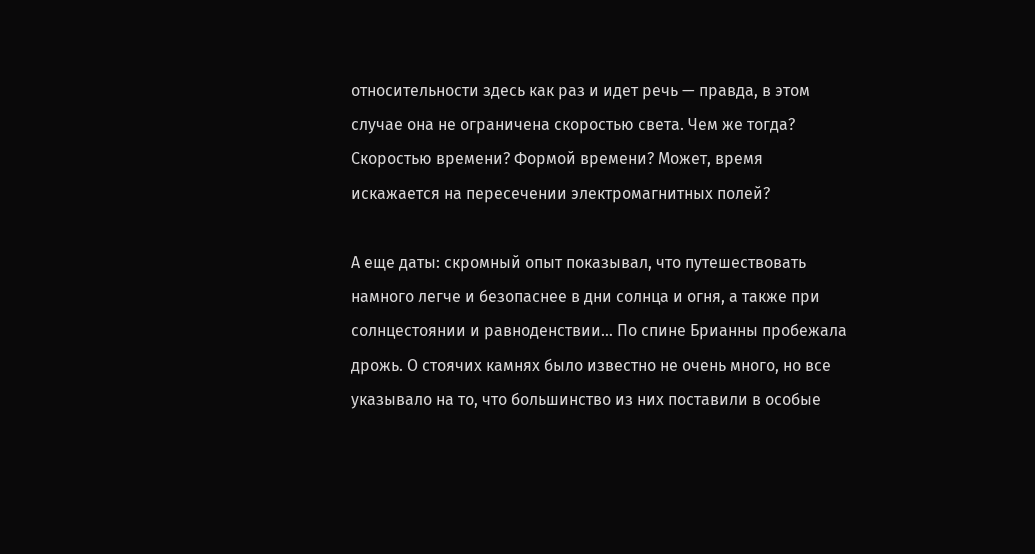относительности здесь как раз и идет речь — правда, в этом случае она не ограничена скоростью света. Чем же тогда? Скоростью времени? Формой времени? Может, время искажается на пересечении электромагнитных полей?

А еще даты: скромный опыт показывал, что путешествовать намного легче и безопаснее в дни солнца и огня, а также при солнцестоянии и равноденствии… По спине Брианны пробежала дрожь. О стоячих камнях было известно не очень много, но все указывало на то, что большинство из них поставили в особые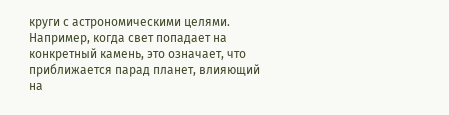круги с астрономическими целями. Например, когда свет попадает на конкретный камень, это означает, что приближается парад планет, влияющий на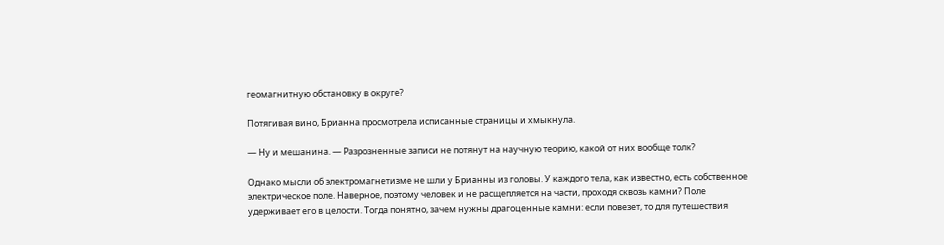геомагнитную обстановку в округе?

Потягивая вино, Брианна просмотрела исписанные страницы и хмыкнула.

— Ну и мешанина. — Разрозненные записи не потянут на научную теорию, какой от них вообще толк?

Однако мысли об электромагнетизме не шли у Брианны из головы. У каждого тела, как известно, есть собственное электрическое поле. Наверное, поэтому человек и не расщепляется на части, проходя сквозь камни? Поле удерживает его в целости. Тогда понятно, зачем нужны драгоценные камни: если повезет, то для путешествия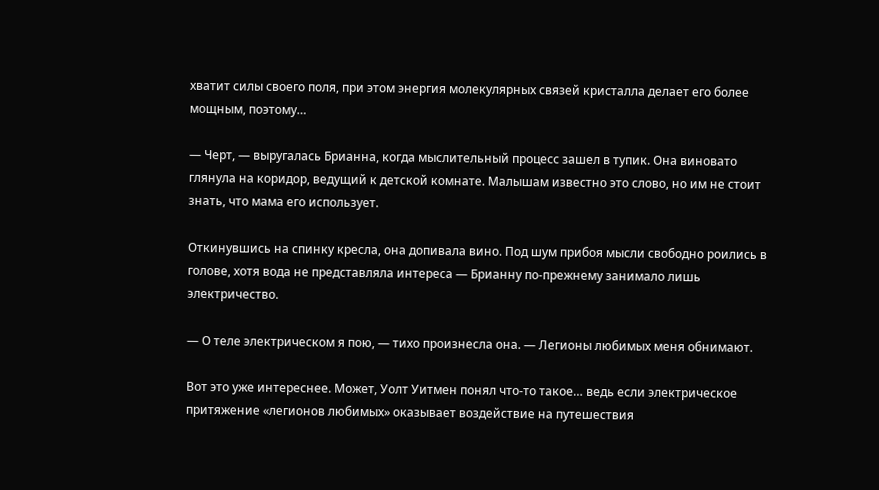хватит силы своего поля, при этом энергия молекулярных связей кристалла делает его более мощным, поэтому…

— Черт, — выругалась Брианна, когда мыслительный процесс зашел в тупик. Она виновато глянула на коридор, ведущий к детской комнате. Малышам известно это слово, но им не стоит знать, что мама его использует.

Откинувшись на спинку кресла, она допивала вино. Под шум прибоя мысли свободно роились в голове, хотя вода не представляла интереса — Брианну по-прежнему занимало лишь электричество.

— О теле электрическом я пою, — тихо произнесла она. — Легионы любимых меня обнимают.

Вот это уже интереснее. Может, Уолт Уитмен понял что-то такое… ведь если электрическое притяжение «легионов любимых» оказывает воздействие на путешествия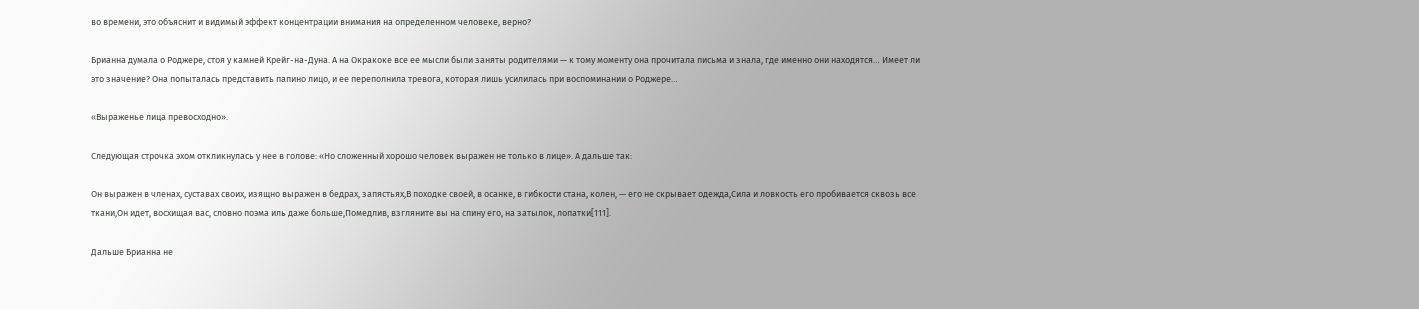во времени, это объяснит и видимый эффект концентрации внимания на определенном человеке, верно?

Брианна думала о Роджере, стоя у камней Крейг-на-Дуна. А на Окракоке все ее мысли были заняты родителями — к тому моменту она прочитала письма и знала, где именно они находятся… Имеет ли это значение? Она попыталась представить папино лицо, и ее переполнила тревога, которая лишь усилилась при воспоминании о Роджере…

«Выраженье лица превосходно».

Следующая строчка эхом откликнулась у нее в голове: «Но сложенный хорошо человек выражен не только в лице». А дальше так:

Он выражен в членах, суставах своих, изящно выражен в бедрах, запястьях,В походке своей, в осанке, в гибкости стана, колен, — его не скрывает одежда,Сила и ловкость его пробивается сквозь все ткани,Он идет, восхищая вас, словно поэма иль даже больше,Помедлив, взгляните вы на спину его, на затылок, лопатки[111].

Дальше Брианна не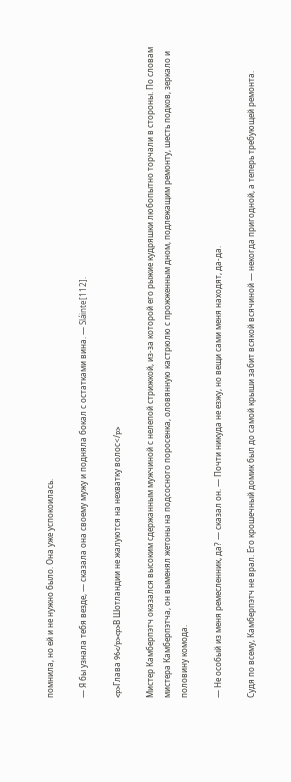помнила, но ей и не нужно было. Она уже успокоилась.

— Я бы узнала тебя везде, — сказала она своему мужу и подняла бокал с остатками вина. — Sláinte[112].

<p>Глава 96</p><p>В Шотландии не жалуются на нехватку волос</p>

Мистер Камберпэтч оказался высоким сдержанным мужчиной с нелепой стрижкой, из-за которой его рыжие кудряшки любопытно торчали в стороны. По словам мистера Камберпэтча, он выменял жетоны на подсосного поросенка, оловянную кастрюлю с прожженным дном, подлежащим ремонту, шесть подков, зеркало и половину комода.

— Не особый из меня ремесленник, да? — сказал он. — Почти никуда не езжу, но вещи сами меня находят, да-да.

Судя по всему, Камберпэтч не врал. Его крошечный домик был до самой крыши забит всякой всячиной — некогда пригодной, а теперь требующей ремонта.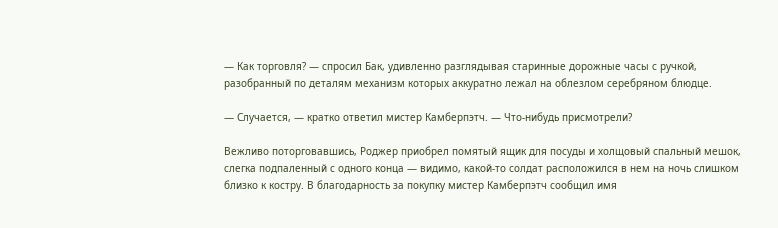— Как торговля? — спросил Бак, удивленно разглядывая старинные дорожные часы с ручкой, разобранный по деталям механизм которых аккуратно лежал на облезлом серебряном блюдце.

— Случается, — кратко ответил мистер Камберпэтч. — Что-нибудь присмотрели?

Вежливо поторговавшись, Роджер приобрел помятый ящик для посуды и холщовый спальный мешок, слегка подпаленный с одного конца — видимо, какой-то солдат расположился в нем на ночь слишком близко к костру. В благодарность за покупку мистер Камберпэтч сообщил имя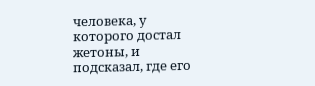человека, у которого достал жетоны, и подсказал, где его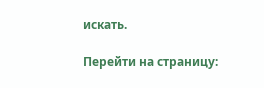искать.

Перейти на страницу: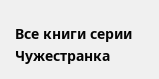Все книги серии Чужестранка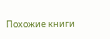Похожие книги